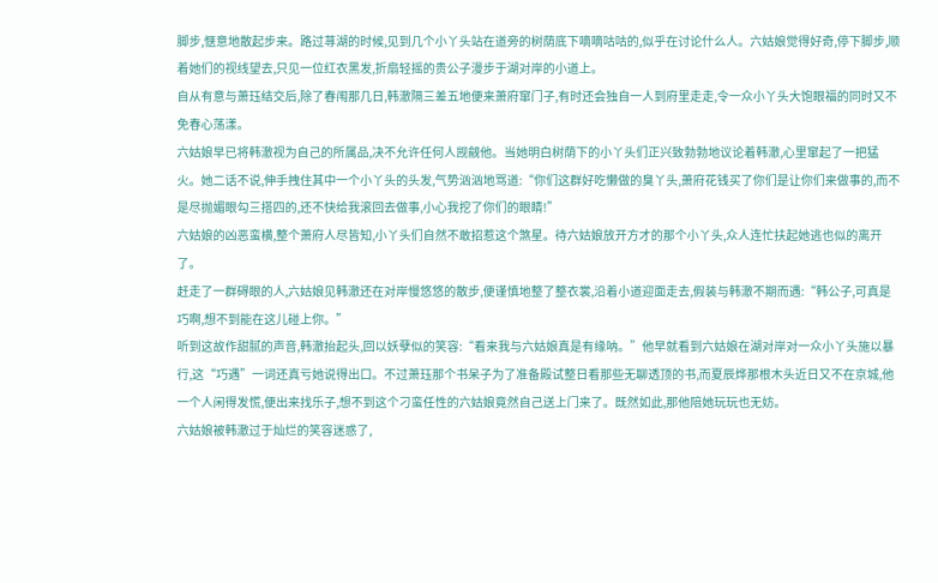脚步,惬意地散起步来。路过荨湖的时候,见到几个小丫头站在道旁的树荫底下嘀嘀咕咕的,似乎在讨论什么人。六姑娘觉得好奇,停下脚步,顺着她们的视线望去,只见一位红衣黑发,折扇轻摇的贵公子漫步于湖对岸的小道上。
自从有意与萧珏结交后,除了春闱那几日,韩澈隔三差五地便来萧府窜门子,有时还会独自一人到府里走走,令一众小丫头大饱眼福的同时又不免春心荡漾。
六姑娘早已将韩澈视为自己的所属品,决不允许任何人觊觎他。当她明白树荫下的小丫头们正兴致勃勃地议论着韩澈,心里窜起了一把猛火。她二话不说,伸手拽住其中一个小丫头的头发,气势汹汹地骂道:“你们这群好吃懒做的臭丫头,萧府花钱买了你们是让你们来做事的,而不是尽抛媚眼勾三搭四的,还不快给我滚回去做事,小心我挖了你们的眼睛!”
六姑娘的凶恶蛮横,整个萧府人尽皆知,小丫头们自然不敢招惹这个煞星。待六姑娘放开方才的那个小丫头,众人连忙扶起她逃也似的离开了。
赶走了一群碍眼的人,六姑娘见韩澈还在对岸慢悠悠的散步,便谨慎地整了整衣裳,沿着小道迎面走去,假装与韩澈不期而遇:“韩公子,可真是巧啊,想不到能在这儿碰上你。”
听到这故作甜腻的声音,韩澈抬起头,回以妖孽似的笑容:“看来我与六姑娘真是有缘呐。”他早就看到六姑娘在湖对岸对一众小丫头施以暴行,这“巧遇”一词还真亏她说得出口。不过萧珏那个书呆子为了准备殿试整日看那些无聊透顶的书,而夏辰烨那根木头近日又不在京城,他一个人闲得发慌,便出来找乐子,想不到这个刁蛮任性的六姑娘竟然自己送上门来了。既然如此,那他陪她玩玩也无妨。
六姑娘被韩澈过于灿烂的笑容迷惑了,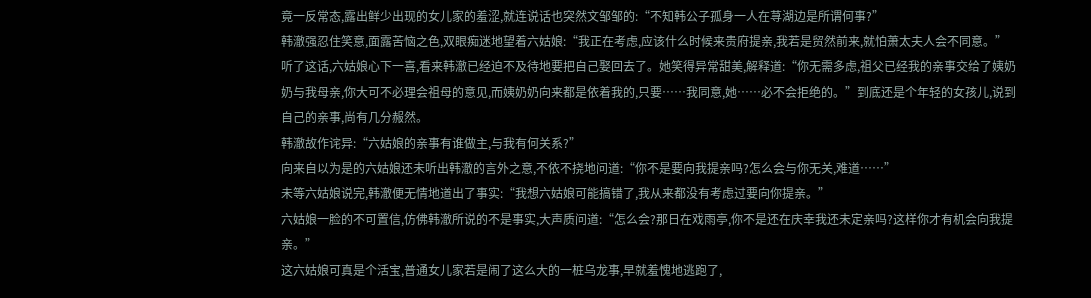竟一反常态,露出鲜少出现的女儿家的羞涩,就连说话也突然文邹邹的:“不知韩公子孤身一人在荨湖边是所谓何事?”
韩澈强忍住笑意,面露苦恼之色,双眼痴迷地望着六姑娘:“我正在考虑,应该什么时候来贵府提亲,我若是贸然前来,就怕萧太夫人会不同意。”
听了这话,六姑娘心下一喜,看来韩澈已经迫不及待地要把自己娶回去了。她笑得异常甜美,解释道:“你无需多虑,祖父已经我的亲事交给了姨奶奶与我母亲,你大可不必理会祖母的意见,而姨奶奶向来都是依着我的,只要……我同意,她……必不会拒绝的。”到底还是个年轻的女孩儿,说到自己的亲事,尚有几分赧然。
韩澈故作诧异:“六姑娘的亲事有谁做主,与我有何关系?”
向来自以为是的六姑娘还未听出韩澈的言外之意,不依不挠地问道:“你不是要向我提亲吗?怎么会与你无关,难道……”
未等六姑娘说完,韩澈便无情地道出了事实:“我想六姑娘可能搞错了,我从来都没有考虑过要向你提亲。”
六姑娘一脸的不可置信,仿佛韩澈所说的不是事实,大声质问道:“怎么会?那日在戏雨亭,你不是还在庆幸我还未定亲吗?这样你才有机会向我提亲。”
这六姑娘可真是个活宝,普通女儿家若是闹了这么大的一桩乌龙事,早就羞愧地逃跑了,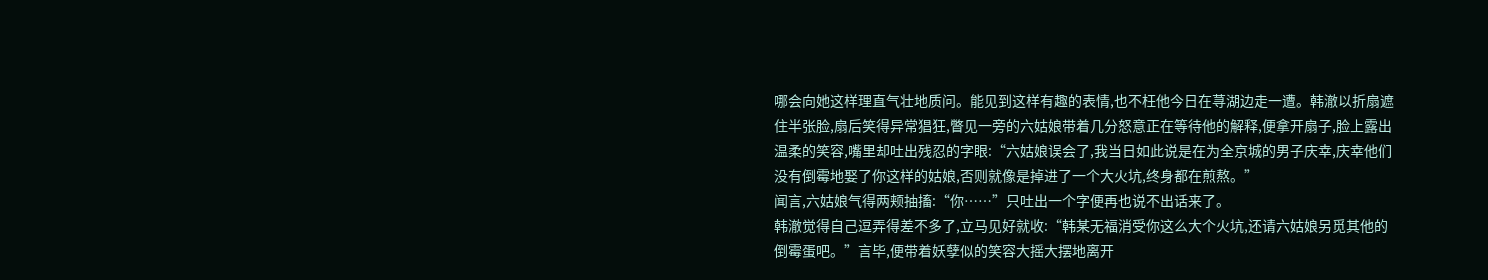哪会向她这样理直气壮地质问。能见到这样有趣的表情,也不枉他今日在荨湖边走一遭。韩澈以折扇遮住半张脸,扇后笑得异常猖狂,瞥见一旁的六姑娘带着几分怒意正在等待他的解释,便拿开扇子,脸上露出温柔的笑容,嘴里却吐出残忍的字眼:“六姑娘误会了,我当日如此说是在为全京城的男子庆幸,庆幸他们没有倒霉地娶了你这样的姑娘,否则就像是掉进了一个大火坑,终身都在煎熬。”
闻言,六姑娘气得两颊抽搐:“你……”只吐出一个字便再也说不出话来了。
韩澈觉得自己逗弄得差不多了,立马见好就收:“韩某无福消受你这么大个火坑,还请六姑娘另觅其他的倒霉蛋吧。”言毕,便带着妖孽似的笑容大摇大摆地离开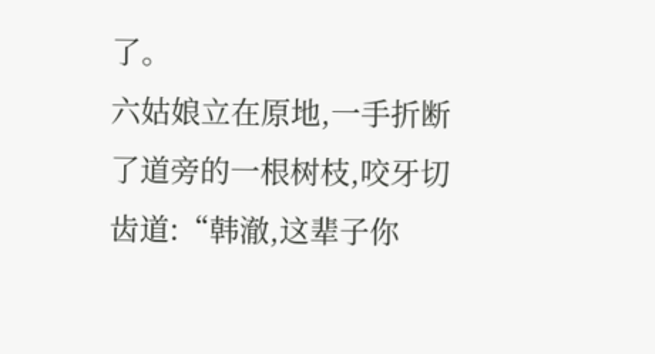了。
六姑娘立在原地,一手折断了道旁的一根树枝,咬牙切齿道:“韩澈,这辈子你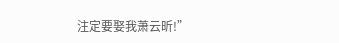注定要娶我萧云昕!”